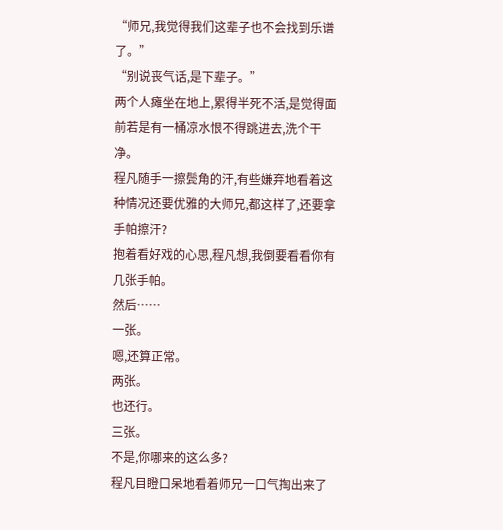“师兄,我觉得我们这辈子也不会找到乐谱了。”
“别说丧气话,是下辈子。”
两个人瘫坐在地上,累得半死不活,是觉得面前若是有一桶凉水恨不得跳进去,洗个干净。
程凡随手一擦鬓角的汗,有些嫌弃地看着这种情况还要优雅的大师兄,都这样了,还要拿手帕擦汗?
抱着看好戏的心思,程凡想,我倒要看看你有几张手帕。
然后……
一张。
嗯,还算正常。
两张。
也还行。
三张。
不是,你哪来的这么多?
程凡目瞪口呆地看着师兄一口气掏出来了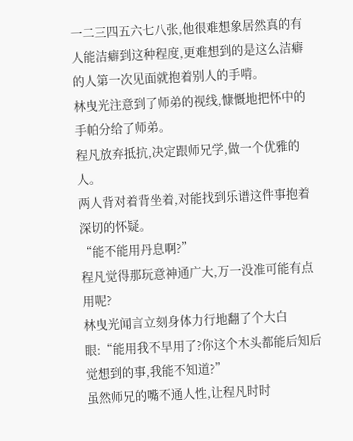一二三四五六七八张,他很难想象居然真的有人能洁癖到这种程度,更难想到的是这么洁癖的人第一次见面就抱着别人的手啃。
林曳光注意到了师弟的视线,慷慨地把怀中的手帕分给了师弟。
程凡放弃抵抗,决定跟师兄学,做一个优雅的人。
两人背对着背坐着,对能找到乐谱这件事抱着深切的怀疑。
“能不能用丹息啊?”
程凡觉得那玩意神通广大,万一没准可能有点用呢?
林曳光闻言立刻身体力行地翻了个大白眼:“能用我不早用了?你这个木头都能后知后觉想到的事,我能不知道?”
虽然师兄的嘴不通人性,让程凡时时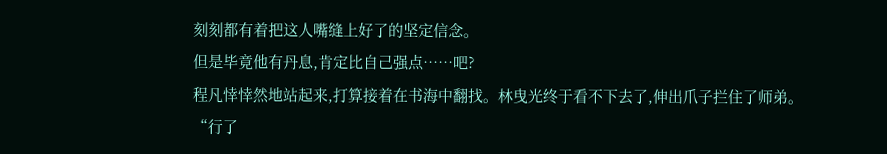刻刻都有着把这人嘴缝上好了的坚定信念。
但是毕竟他有丹息,肯定比自己强点……吧?
程凡悻悻然地站起来,打算接着在书海中翻找。林曳光终于看不下去了,伸出爪子拦住了师弟。
“行了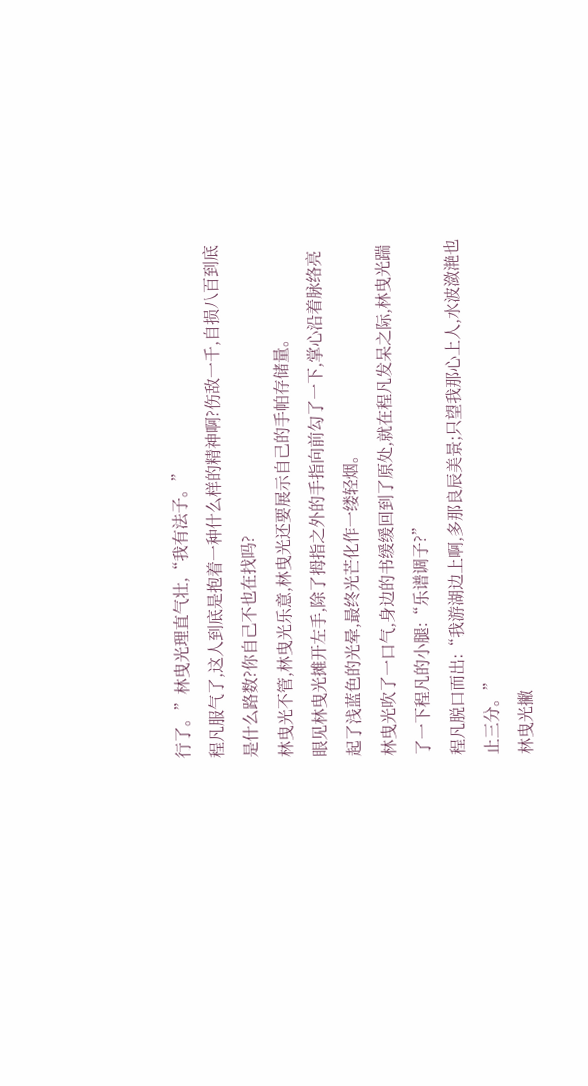行了。”林曳光理直气壮,“我有法子。”
程凡服气了,这人到底是抱着一种什么样的精神啊?伤敌一千,自损八百到底是什么路数?你自己不也在找吗?
林曳光不管,林曳光乐意,林曳光还要展示自己的手帕存储量。
眼见林曳光摊开左手,除了拇指之外的手指向前勾了一下,掌心沿着脉络亮起了浅蓝色的光晕,最终光芒化作一缕轻烟。
林曳光吹了一口气,身边的书缓缓回到了原处,就在程凡发呆之际,林曳光踹了一下程凡的小腿:“乐谱调子?”
程凡脱口而出:“我游湖边上啊,多那良辰美景;只望我那心上人,水波潋滟也止三分。”
林曳光撇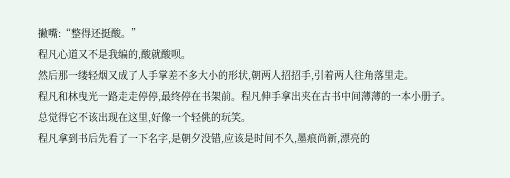撇嘴:“整得还挺酸。”
程凡心道又不是我编的,酸就酸呗。
然后那一缕轻烟又成了人手掌差不多大小的形状,朝两人招招手,引着两人往角落里走。
程凡和林曳光一路走走停停,最终停在书架前。程凡伸手拿出夹在古书中间薄薄的一本小册子。
总觉得它不该出现在这里,好像一个轻佻的玩笑。
程凡拿到书后先看了一下名字,是朝夕没错,应该是时间不久,墨痕尚新,漂亮的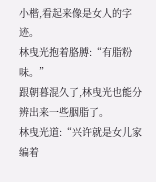小楷,看起来像是女人的字迹。
林曳光抱着胳膊:“有脂粉味。”
跟朝暮混久了,林曳光也能分辨出来一些胭脂了。
林曳光道:“兴许就是女儿家编着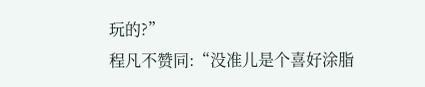玩的?”
程凡不赞同:“没准儿是个喜好涂脂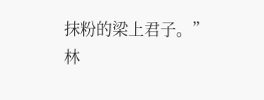抹粉的梁上君子。”
林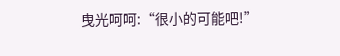曳光呵呵:“很小的可能吧!”